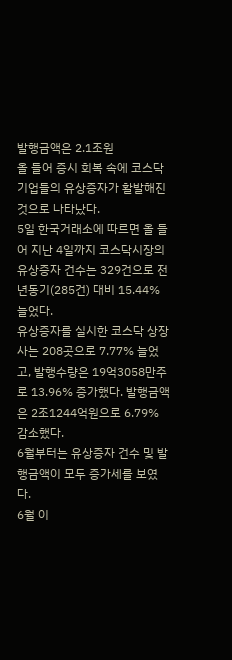발행금액은 2.1조원
올 들어 증시 회복 속에 코스닥기업들의 유상증자가 활발해진 것으로 나타났다.
5일 한국거래소에 따르면 올 들어 지난 4일까지 코스닥시장의 유상증자 건수는 329건으로 전년동기(285건) 대비 15.44% 늘었다.
유상증자를 실시한 코스닥 상장사는 208곳으로 7.77% 늘었고, 발행수량은 19억3058만주로 13.96% 증가했다. 발행금액은 2조1244억원으로 6.79% 감소했다.
6월부터는 유상증자 건수 및 발행금액이 모두 증가세를 보였다.
6월 이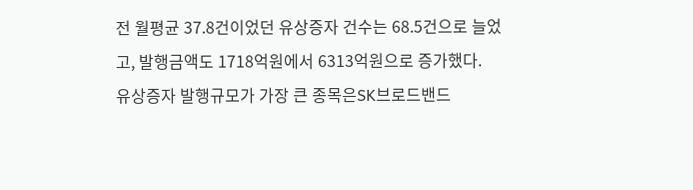전 월평균 37.8건이었던 유상증자 건수는 68.5건으로 늘었고, 발행금액도 1718억원에서 6313억원으로 증가했다.
유상증자 발행규모가 가장 큰 종목은SK브로드밴드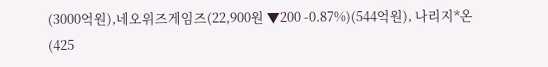(3000억원),네오위즈게임즈(22,900원 ▼200 -0.87%)(544억원), 나리지*온(425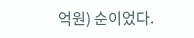억원) 순이었다.